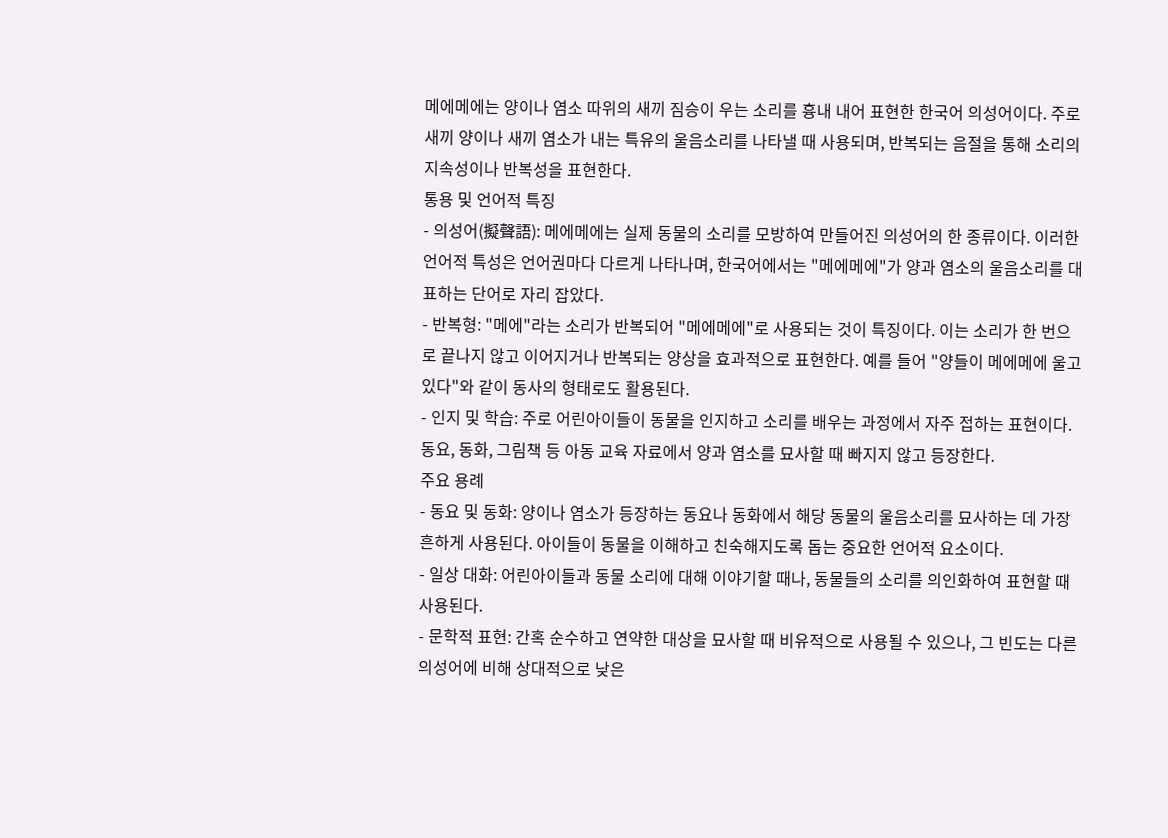메에메에는 양이나 염소 따위의 새끼 짐승이 우는 소리를 흉내 내어 표현한 한국어 의성어이다. 주로 새끼 양이나 새끼 염소가 내는 특유의 울음소리를 나타낼 때 사용되며, 반복되는 음절을 통해 소리의 지속성이나 반복성을 표현한다.
통용 및 언어적 특징
- 의성어(擬聲語): 메에메에는 실제 동물의 소리를 모방하여 만들어진 의성어의 한 종류이다. 이러한 언어적 특성은 언어권마다 다르게 나타나며, 한국어에서는 "메에메에"가 양과 염소의 울음소리를 대표하는 단어로 자리 잡았다.
- 반복형: "메에"라는 소리가 반복되어 "메에메에"로 사용되는 것이 특징이다. 이는 소리가 한 번으로 끝나지 않고 이어지거나 반복되는 양상을 효과적으로 표현한다. 예를 들어 "양들이 메에메에 울고 있다"와 같이 동사의 형태로도 활용된다.
- 인지 및 학습: 주로 어린아이들이 동물을 인지하고 소리를 배우는 과정에서 자주 접하는 표현이다. 동요, 동화, 그림책 등 아동 교육 자료에서 양과 염소를 묘사할 때 빠지지 않고 등장한다.
주요 용례
- 동요 및 동화: 양이나 염소가 등장하는 동요나 동화에서 해당 동물의 울음소리를 묘사하는 데 가장 흔하게 사용된다. 아이들이 동물을 이해하고 친숙해지도록 돕는 중요한 언어적 요소이다.
- 일상 대화: 어린아이들과 동물 소리에 대해 이야기할 때나, 동물들의 소리를 의인화하여 표현할 때 사용된다.
- 문학적 표현: 간혹 순수하고 연약한 대상을 묘사할 때 비유적으로 사용될 수 있으나, 그 빈도는 다른 의성어에 비해 상대적으로 낮은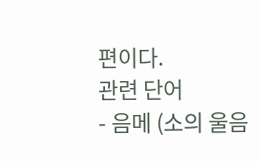편이다.
관련 단어
- 음메 (소의 울음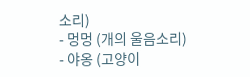소리)
- 멍멍 (개의 울음소리)
- 야옹 (고양이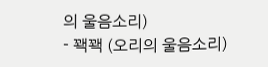의 울음소리)
- 꽥꽥 (오리의 울음소리)